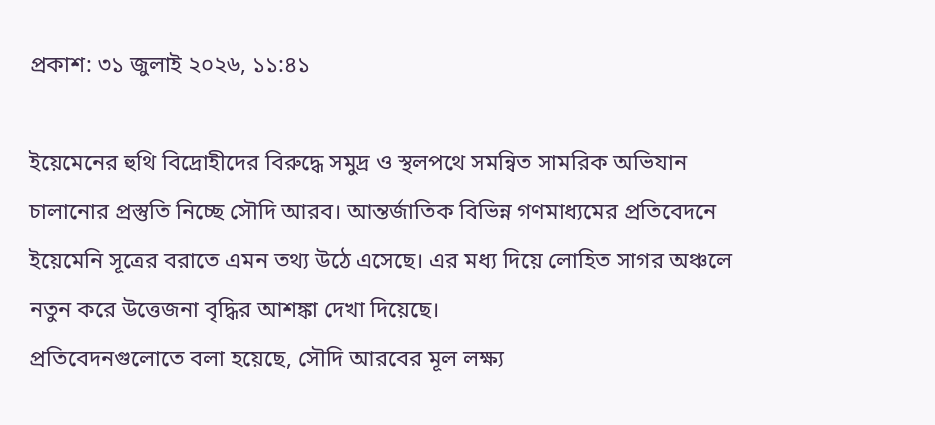প্রকাশ: ৩১ জুলাই ২০২৬, ১১:৪১

ইয়েমেনের হুথি বিদ্রোহীদের বিরুদ্ধে সমুদ্র ও স্থলপথে সমন্বিত সামরিক অভিযান চালানোর প্রস্তুতি নিচ্ছে সৌদি আরব। আন্তর্জাতিক বিভিন্ন গণমাধ্যমের প্রতিবেদনে ইয়েমেনি সূত্রের বরাতে এমন তথ্য উঠে এসেছে। এর মধ্য দিয়ে লোহিত সাগর অঞ্চলে নতুন করে উত্তেজনা বৃদ্ধির আশঙ্কা দেখা দিয়েছে।
প্রতিবেদনগুলোতে বলা হয়েছে, সৌদি আরবের মূল লক্ষ্য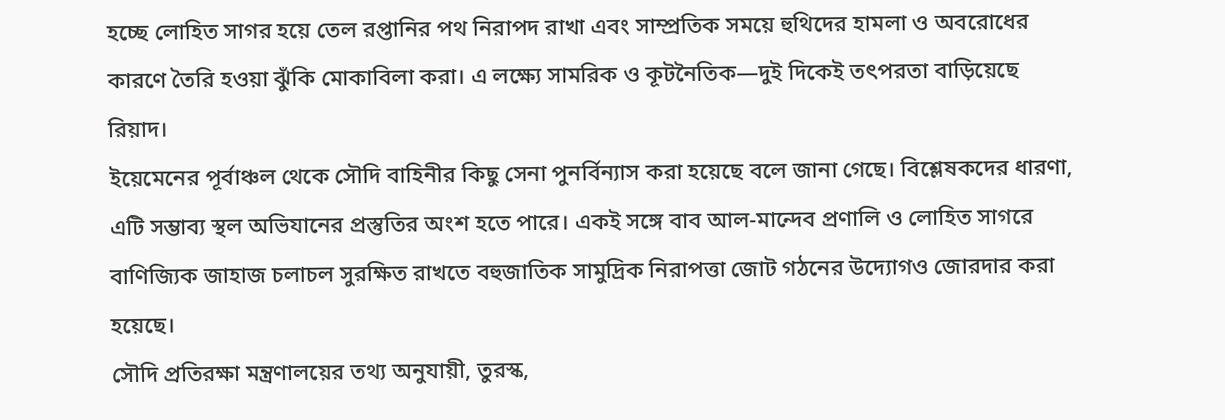হচ্ছে লোহিত সাগর হয়ে তেল রপ্তানির পথ নিরাপদ রাখা এবং সাম্প্রতিক সময়ে হুথিদের হামলা ও অবরোধের কারণে তৈরি হওয়া ঝুঁকি মোকাবিলা করা। এ লক্ষ্যে সামরিক ও কূটনৈতিক—দুই দিকেই তৎপরতা বাড়িয়েছে রিয়াদ।
ইয়েমেনের পূর্বাঞ্চল থেকে সৌদি বাহিনীর কিছু সেনা পুনর্বিন্যাস করা হয়েছে বলে জানা গেছে। বিশ্লেষকদের ধারণা, এটি সম্ভাব্য স্থল অভিযানের প্রস্তুতির অংশ হতে পারে। একই সঙ্গে বাব আল-মান্দেব প্রণালি ও লোহিত সাগরে বাণিজ্যিক জাহাজ চলাচল সুরক্ষিত রাখতে বহুজাতিক সামুদ্রিক নিরাপত্তা জোট গঠনের উদ্যোগও জোরদার করা হয়েছে।
সৌদি প্রতিরক্ষা মন্ত্রণালয়ের তথ্য অনুযায়ী, তুরস্ক,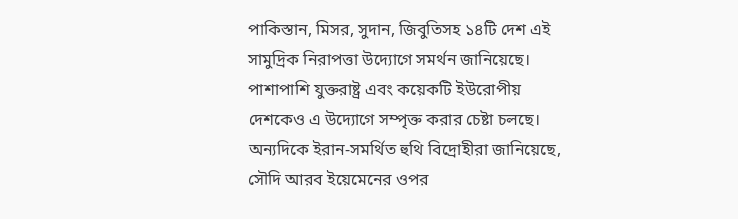পাকিস্তান, মিসর, সুদান, জিবুতিসহ ১৪টি দেশ এই সামুদ্রিক নিরাপত্তা উদ্যোগে সমর্থন জানিয়েছে। পাশাপাশি যুক্তরাষ্ট্র এবং কয়েকটি ইউরোপীয় দেশকেও এ উদ্যোগে সম্পৃক্ত করার চেষ্টা চলছে।
অন্যদিকে ইরান-সমর্থিত হুথি বিদ্রোহীরা জানিয়েছে, সৌদি আরব ইয়েমেনের ওপর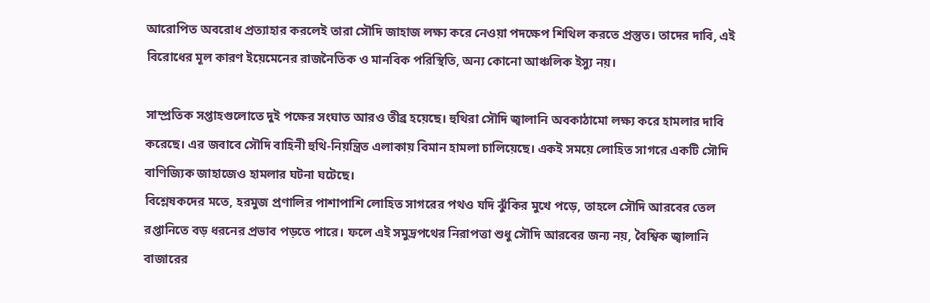আরোপিত অবরোধ প্রত্যাহার করলেই তারা সৌদি জাহাজ লক্ষ্য করে নেওয়া পদক্ষেপ শিথিল করতে প্রস্তুত। তাদের দাবি, এই বিরোধের মূল কারণ ইয়েমেনের রাজনৈতিক ও মানবিক পরিস্থিতি, অন্য কোনো আঞ্চলিক ইস্যু নয়।

সাম্প্রতিক সপ্তাহগুলোতে দুই পক্ষের সংঘাত আরও তীব্র হয়েছে। হুথিরা সৌদি জ্বালানি অবকাঠামো লক্ষ্য করে হামলার দাবি করেছে। এর জবাবে সৌদি বাহিনী হুথি-নিয়ন্ত্রিত এলাকায় বিমান হামলা চালিয়েছে। একই সময়ে লোহিত সাগরে একটি সৌদি বাণিজ্যিক জাহাজেও হামলার ঘটনা ঘটেছে।
বিশ্লেষকদের মতে, হরমুজ প্রণালির পাশাপাশি লোহিত সাগরের পথও যদি ঝুঁকির মুখে পড়ে, তাহলে সৌদি আরবের তেল রপ্তানিতে বড় ধরনের প্রভাব পড়তে পারে। ফলে এই সমুদ্রপথের নিরাপত্তা শুধু সৌদি আরবের জন্য নয়, বৈশ্বিক জ্বালানি বাজারের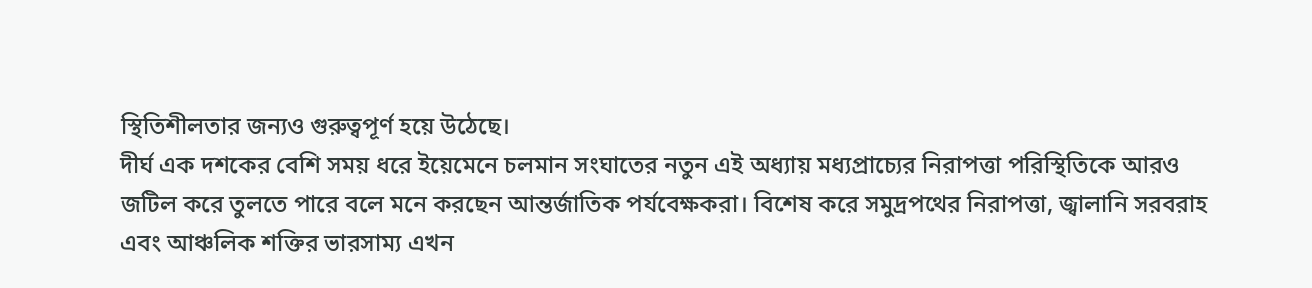স্থিতিশীলতার জন্যও গুরুত্বপূর্ণ হয়ে উঠেছে।
দীর্ঘ এক দশকের বেশি সময় ধরে ইয়েমেনে চলমান সংঘাতের নতুন এই অধ্যায় মধ্যপ্রাচ্যের নিরাপত্তা পরিস্থিতিকে আরও জটিল করে তুলতে পারে বলে মনে করছেন আন্তর্জাতিক পর্যবেক্ষকরা। বিশেষ করে সমুদ্রপথের নিরাপত্তা, জ্বালানি সরবরাহ এবং আঞ্চলিক শক্তির ভারসাম্য এখন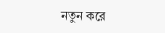নতুন করে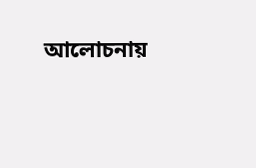আলোচনায়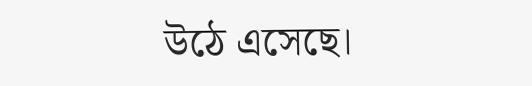উঠে এসেছে।